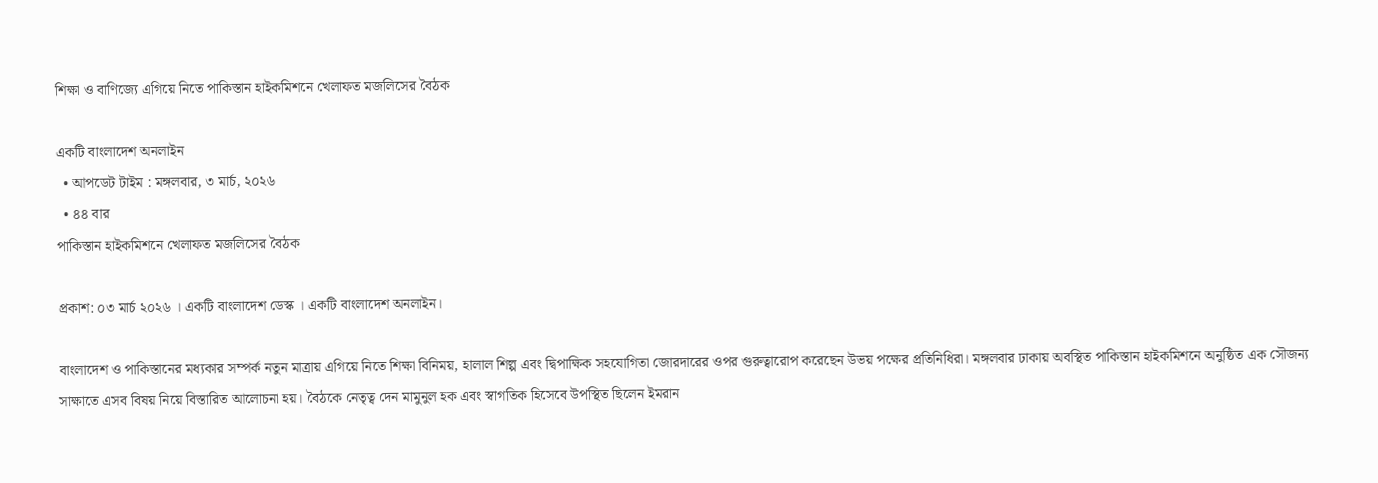শিক্ষা ও বাণিজ্যে এগিয়ে নিতে পাকিস্তান হাইকমিশনে খেলাফত মজলিসের বৈঠক

একটি বাংলাদেশ অনলাইন
  • আপডেট টাইম : মঙ্গলবার, ৩ মার্চ, ২০২৬
  • ৪৪ বার
পাকিস্তান হাইকমিশনে খেলাফত মজলিসের বৈঠক

প্রকাশ: ০৩ মার্চ ২০২৬ । একটি বাংলাদেশ ডেস্ক । একটি বাংলাদেশ অনলাইন।

বাংলাদেশ ও পাকিস্তানের মধ্যকার সম্পর্ক নতুন মাত্রায় এগিয়ে নিতে শিক্ষা বিনিময়, হালাল শিল্প এবং দ্বিপাক্ষিক সহযোগিতা জোরদারের ওপর গুরুত্বারোপ করেছেন উভয় পক্ষের প্রতিনিধিরা। মঙ্গলবার ঢাকায় অবস্থিত পাকিস্তান হাইকমিশনে অনুষ্ঠিত এক সৌজন্য সাক্ষাতে এসব বিষয় নিয়ে বিস্তারিত আলোচনা হয়। বৈঠকে নেতৃত্ব দেন মামুনুল হক এবং স্বাগতিক হিসেবে উপস্থিত ছিলেন ইমরান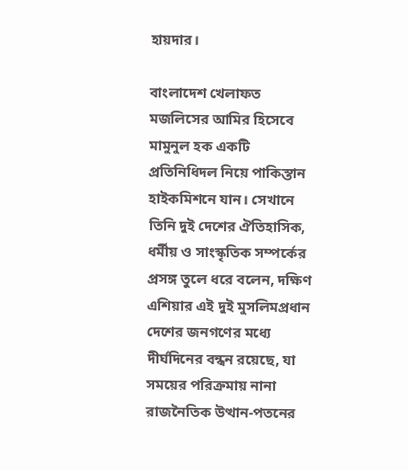হায়দার।

বাংলাদেশ খেলাফত মজলিসের আমির হিসেবে মামুনুল হক একটি প্রতিনিধিদল নিয়ে পাকিস্তান হাইকমিশনে যান। সেখানে তিনি দুই দেশের ঐতিহাসিক, ধর্মীয় ও সাংস্কৃতিক সম্পর্কের প্রসঙ্গ তুলে ধরে বলেন, দক্ষিণ এশিয়ার এই দুই মুসলিমপ্রধান দেশের জনগণের মধ্যে দীর্ঘদিনের বন্ধন রয়েছে, যা সময়ের পরিক্রমায় নানা রাজনৈতিক উত্থান-পতনের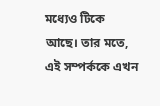মধ্যেও টিকে আছে। তার মতে, এই সম্পর্ককে এখন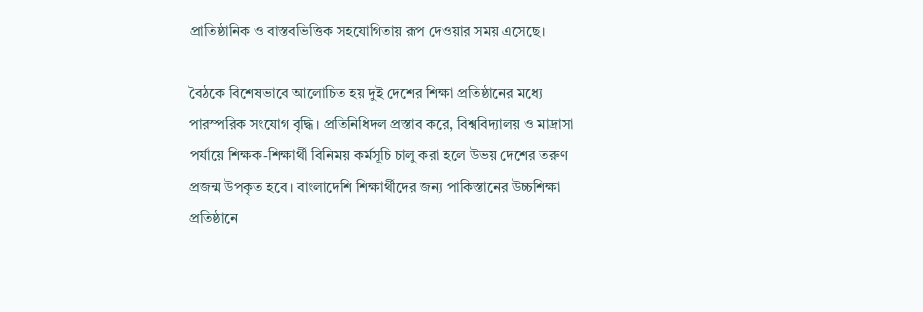প্রাতিষ্ঠানিক ও বাস্তবভিত্তিক সহযোগিতায় রূপ দেওয়ার সময় এসেছে।

বৈঠকে বিশেষভাবে আলোচিত হয় দুই দেশের শিক্ষা প্রতিষ্ঠানের মধ্যে পারস্পরিক সংযোগ বৃদ্ধি। প্রতিনিধিদল প্রস্তাব করে, বিশ্ববিদ্যালয় ও মাদ্রাসা পর্যায়ে শিক্ষক-শিক্ষার্থী বিনিময় কর্মসূচি চালু করা হলে উভয় দেশের তরুণ প্রজন্ম উপকৃত হবে। বাংলাদেশি শিক্ষার্থীদের জন্য পাকিস্তানের উচ্চশিক্ষা প্রতিষ্ঠানে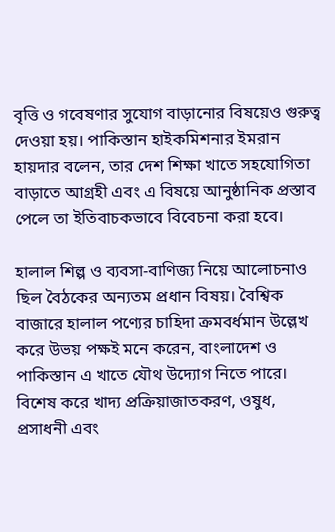বৃত্তি ও গবেষণার সুযোগ বাড়ানোর বিষয়েও গুরুত্ব দেওয়া হয়। পাকিস্তান হাইকমিশনার ইমরান হায়দার বলেন, তার দেশ শিক্ষা খাতে সহযোগিতা বাড়াতে আগ্রহী এবং এ বিষয়ে আনুষ্ঠানিক প্রস্তাব পেলে তা ইতিবাচকভাবে বিবেচনা করা হবে।

হালাল শিল্প ও ব্যবসা-বাণিজ্য নিয়ে আলোচনাও ছিল বৈঠকের অন্যতম প্রধান বিষয়। বৈশ্বিক বাজারে হালাল পণ্যের চাহিদা ক্রমবর্ধমান উল্লেখ করে উভয় পক্ষই মনে করেন, বাংলাদেশ ও পাকিস্তান এ খাতে যৌথ উদ্যোগ নিতে পারে। বিশেষ করে খাদ্য প্রক্রিয়াজাতকরণ, ওষুধ, প্রসাধনী এবং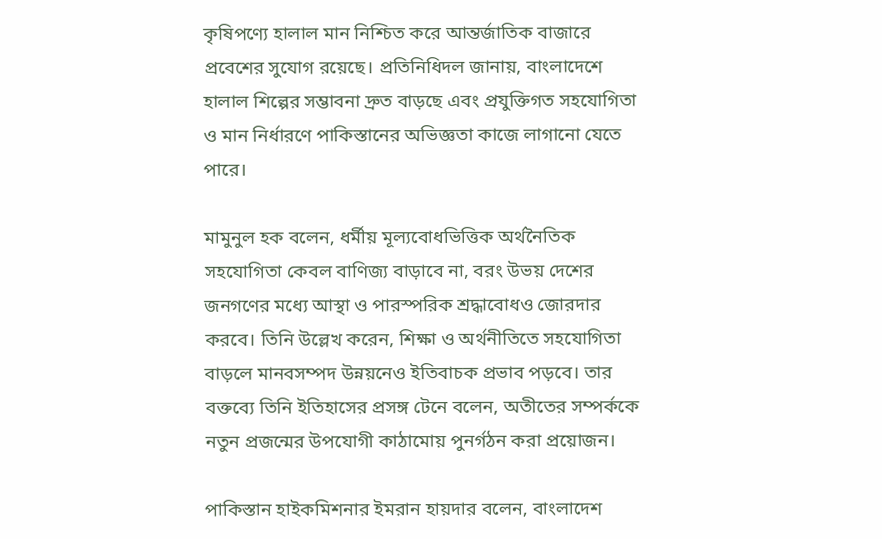কৃষিপণ্যে হালাল মান নিশ্চিত করে আন্তর্জাতিক বাজারে প্রবেশের সুযোগ রয়েছে। প্রতিনিধিদল জানায়, বাংলাদেশে হালাল শিল্পের সম্ভাবনা দ্রুত বাড়ছে এবং প্রযুক্তিগত সহযোগিতা ও মান নির্ধারণে পাকিস্তানের অভিজ্ঞতা কাজে লাগানো যেতে পারে।

মামুনুল হক বলেন, ধর্মীয় মূল্যবোধভিত্তিক অর্থনৈতিক সহযোগিতা কেবল বাণিজ্য বাড়াবে না, বরং উভয় দেশের জনগণের মধ্যে আস্থা ও পারস্পরিক শ্রদ্ধাবোধও জোরদার করবে। তিনি উল্লেখ করেন, শিক্ষা ও অর্থনীতিতে সহযোগিতা বাড়লে মানবসম্পদ উন্নয়নেও ইতিবাচক প্রভাব পড়বে। তার বক্তব্যে তিনি ইতিহাসের প্রসঙ্গ টেনে বলেন, অতীতের সম্পর্ককে নতুন প্রজন্মের উপযোগী কাঠামোয় পুনর্গঠন করা প্রয়োজন।

পাকিস্তান হাইকমিশনার ইমরান হায়দার বলেন, বাংলাদেশ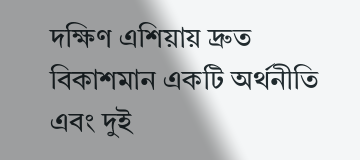দক্ষিণ এশিয়ায় দ্রুত বিকাশমান একটি অর্থনীতি এবং দুই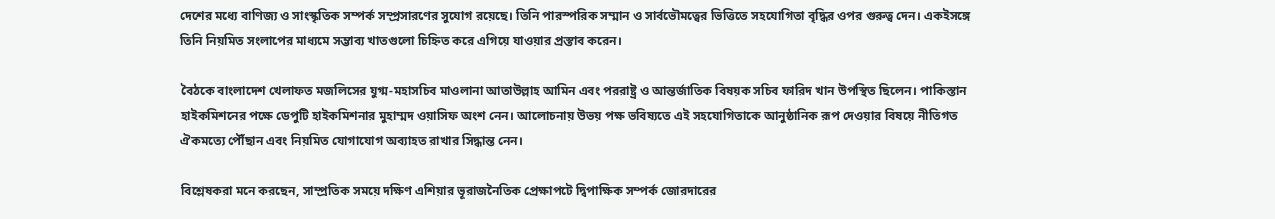দেশের মধ্যে বাণিজ্য ও সাংস্কৃতিক সম্পর্ক সম্প্রসারণের সুযোগ রয়েছে। তিনি পারস্পরিক সম্মান ও সার্বভৌমত্বের ভিত্তিতে সহযোগিতা বৃদ্ধির ওপর গুরুত্ব দেন। একইসঙ্গে তিনি নিয়মিত সংলাপের মাধ্যমে সম্ভাব্য খাতগুলো চিহ্নিত করে এগিয়ে যাওয়ার প্রস্তাব করেন।

বৈঠকে বাংলাদেশ খেলাফত মজলিসের যুগ্ম-মহাসচিব মাওলানা আতাউল্লাহ আমিন এবং পররাষ্ট্র ও আন্তর্জাতিক বিষয়ক সচিব ফারিদ খান উপস্থিত ছিলেন। পাকিস্তান হাইকমিশনের পক্ষে ডেপুটি হাইকমিশনার মুহাম্মদ ওয়াসিফ অংশ নেন। আলোচনায় উভয় পক্ষ ভবিষ্যতে এই সহযোগিতাকে আনুষ্ঠানিক রূপ দেওয়ার বিষয়ে নীতিগত ঐকমত্যে পৌঁছান এবং নিয়মিত যোগাযোগ অব্যাহত রাখার সিদ্ধান্ত নেন।

বিশ্লেষকরা মনে করছেন, সাম্প্রতিক সময়ে দক্ষিণ এশিয়ার ভূরাজনৈতিক প্রেক্ষাপটে দ্বিপাক্ষিক সম্পর্ক জোরদারের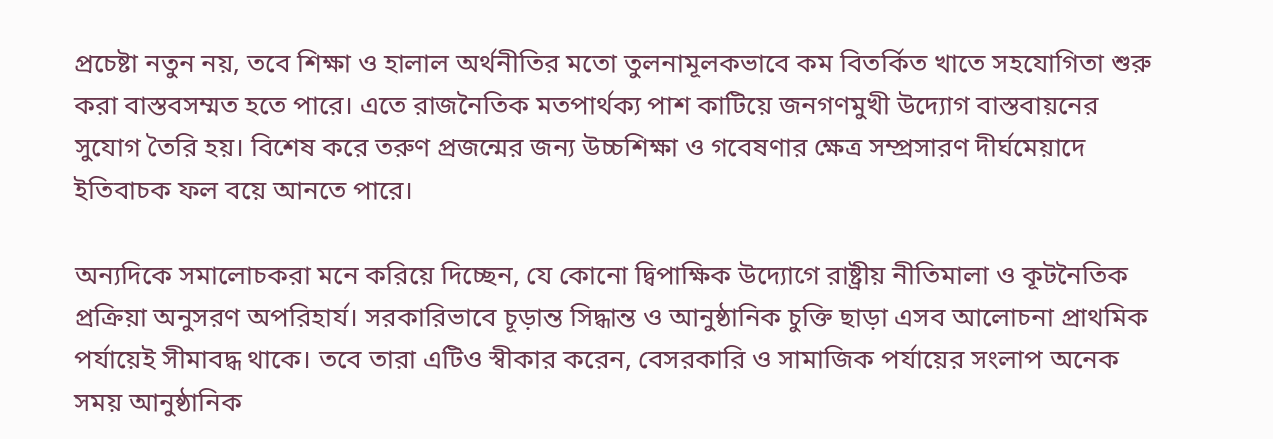প্রচেষ্টা নতুন নয়, তবে শিক্ষা ও হালাল অর্থনীতির মতো তুলনামূলকভাবে কম বিতর্কিত খাতে সহযোগিতা শুরু করা বাস্তবসম্মত হতে পারে। এতে রাজনৈতিক মতপার্থক্য পাশ কাটিয়ে জনগণমুখী উদ্যোগ বাস্তবায়নের সুযোগ তৈরি হয়। বিশেষ করে তরুণ প্রজন্মের জন্য উচ্চশিক্ষা ও গবেষণার ক্ষেত্র সম্প্রসারণ দীর্ঘমেয়াদে ইতিবাচক ফল বয়ে আনতে পারে।

অন্যদিকে সমালোচকরা মনে করিয়ে দিচ্ছেন, যে কোনো দ্বিপাক্ষিক উদ্যোগে রাষ্ট্রীয় নীতিমালা ও কূটনৈতিক প্রক্রিয়া অনুসরণ অপরিহার্য। সরকারিভাবে চূড়ান্ত সিদ্ধান্ত ও আনুষ্ঠানিক চুক্তি ছাড়া এসব আলোচনা প্রাথমিক পর্যায়েই সীমাবদ্ধ থাকে। তবে তারা এটিও স্বীকার করেন, বেসরকারি ও সামাজিক পর্যায়ের সংলাপ অনেক সময় আনুষ্ঠানিক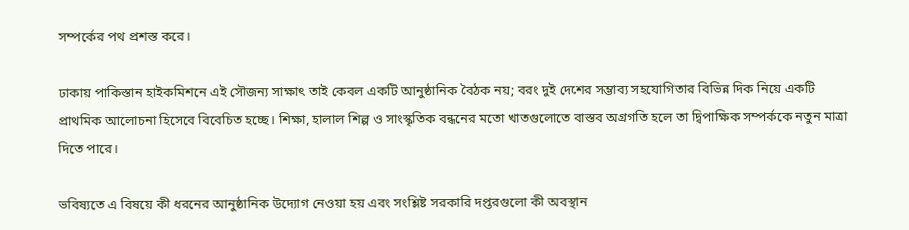সম্পর্কের পথ প্রশস্ত করে।

ঢাকায় পাকিস্তান হাইকমিশনে এই সৌজন্য সাক্ষাৎ তাই কেবল একটি আনুষ্ঠানিক বৈঠক নয়; বরং দুই দেশের সম্ভাব্য সহযোগিতার বিভিন্ন দিক নিয়ে একটি প্রাথমিক আলোচনা হিসেবে বিবেচিত হচ্ছে। শিক্ষা, হালাল শিল্প ও সাংস্কৃতিক বন্ধনের মতো খাতগুলোতে বাস্তব অগ্রগতি হলে তা দ্বিপাক্ষিক সম্পর্ককে নতুন মাত্রা দিতে পারে।

ভবিষ্যতে এ বিষয়ে কী ধরনের আনুষ্ঠানিক উদ্যোগ নেওয়া হয় এবং সংশ্লিষ্ট সরকারি দপ্তরগুলো কী অবস্থান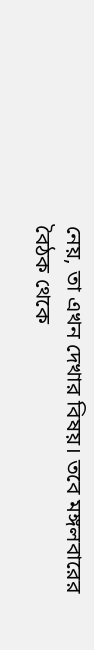নেয়, তা এখন দেখার বিষয়। তবে মঙ্গলবারের বৈঠক থেকে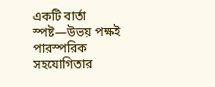একটি বার্তা স্পষ্ট—উভয় পক্ষই পারস্পরিক সহযোগিতার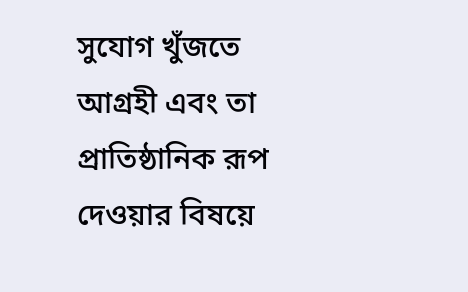সুযোগ খুঁজতে আগ্রহী এবং তা প্রাতিষ্ঠানিক রূপ দেওয়ার বিষয়ে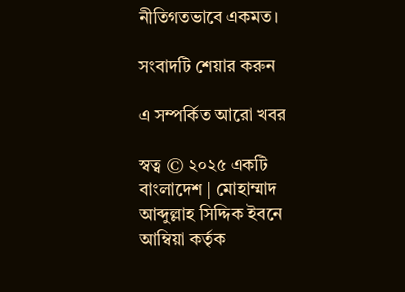নীতিগতভাবে একমত।

সংবাদটি শেয়ার করুন

এ সম্পর্কিত আরো খবর

স্বত্ব © ২০২৫ একটি বাংলাদেশ | মোহাম্মাদ আব্দুল্লাহ সিদ্দিক ইবনে আম্বিয়া কর্তৃক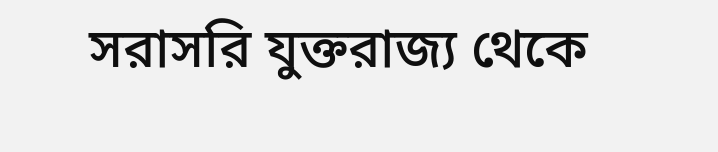সরাসরি যুক্তরাজ্য থেকে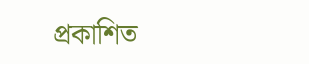প্রকাশিত